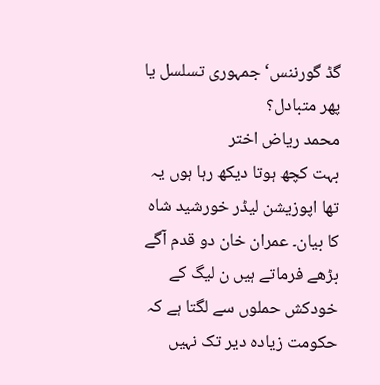گڈ گورننس‘ جمہوری تسلسل یا پھر متبادل؟
محمد ریاض اختر
بہت کچھ ہوتا دیکھ رہا ہوں یہ تھا اپوزیشن لیڈر خورشید شاہ کا بیان۔ عمران خان دو قدم آگے بڑھے فرماتے ہیں ن لیگ کے خودکش حملوں سے لگتا ہے کہ حکومت زیادہ دیر تک نہیں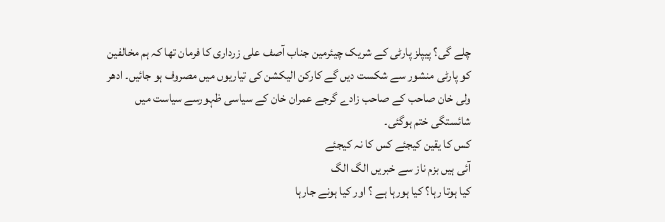چلے گی؟ پیپلز پارٹی کے شریک چیئرمین جناب آصف علی زرداری کا فرمان تھا کہ ہم مخالفین کو پارٹی منشور سے شکست دیں گے کارکن الیکشن کی تیاریوں میں مصروف ہو جائیں۔ ادھر ولی خان صاحب کے صاحب زادے گرجے عمران خان کے سیاسی ظہورسے سیاست میں شائستگی ختم ہوگئی۔
کس کا یقین کیجئے کس کا نہ کیجئے
آئی ہیں بزم ناز سے خبریں الگ الگ
کیا ہوتا رہا؟ کیا ہورہا ہے ؟ اور کیا ہونے جارہا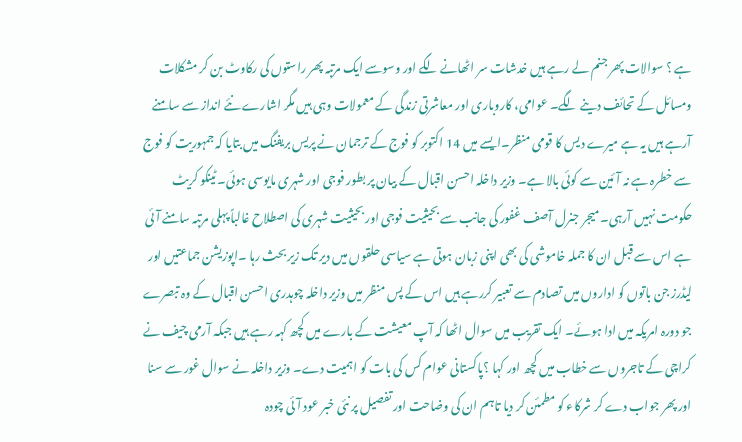ہے ؟ سوالات پھر جنم لے رہے ہیں خدشات سر اٹھانے لگے اور وسوسے ایک مرتبہ پھر راستوں کی رکاوٹ بن کر مشکلات ومسائل کے تحائف دینے لگے۔ عوامی، کاروباری اور معاشرتی زندگی کے معمولات وہی ہیں مگر اشارے نئے انداز سے سامنے آرہے ہیں یہ ہے میرے دیس کا قومی منظر۔ایسے میں 14 اکتوبر کو فوج کے ترجمان نے پریس بریفنگ میں بتایا کہ جمہوریت کو فوج سے خطرہ ہے نہ آئین سے کوئی بالا ہے۔ وزیر داخلہ احسن اقبال کے بیان پر بطور فوجی اور شہری مایوسی ہوئی۔ ٹینکو کریٹ حکومت نہیں آرہی۔ میجر جنرل آصف غفور کی جانب سے بحیثیت فوجی اور بحیثیت شہری کی اصطلاح غالباً پہلی مرتبہ سامنے آئی ہے اس سے قبل ان کا جملہ خاموشی کی بھی اپنی زبان ہوتی ہے سیاسی حلقوں میں دیر تک زیر بحث رہا ۔اپوزیشن جماعتیں اور لیڈرز جن باتوں کو اداروں میں تصادم سے تعبیر کررہے ہیں اس کے پس منظر میں وزیر داخلہ چوہدری احسن اقبال کے وہ تبصرے جو دورہ امریکہ میں ادا ہوئے۔ ایک تقریب میں سوال اٹھا کہ آپ معیشت کے بارے میں کچھ کہہ رہے ہیں جبکہ آرمی چیف نے کراچی کے تاجروں سے خطاب میں کچھ اور کہا ؟پاکستانی عوام کس کی بات کو اہمیت دے۔ وزیر داخلہ نے سوال غور سے سنا اور پھر جواب دے کر شرکاء کو مطمئن کر دیا تاہم ان کی وضاحت اور تفصیل پر نئی خبر عود آئی چودہ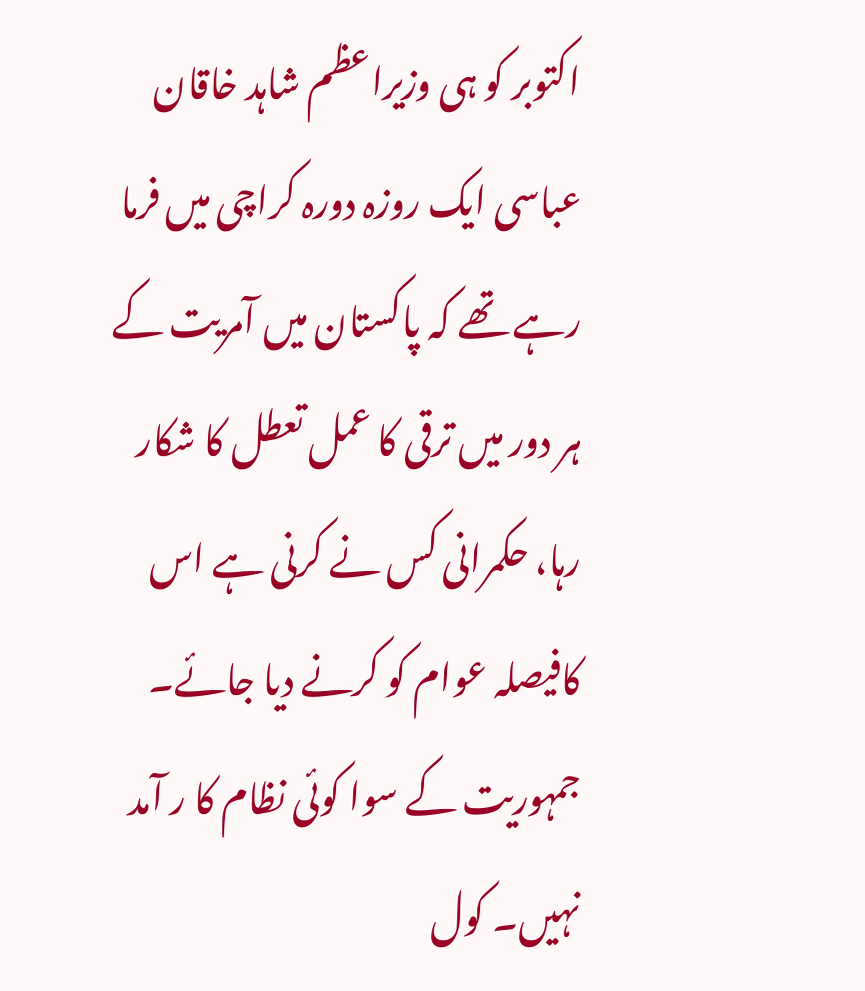اکتوبر کو ہی وزیراعظم شاہد خاقان عباسی ایک روزہ دورہ کراچی میں فرما رہے تھے کہ پاکستان میں آمریت کے ہر دور میں ترقی کا عمل تعطل کا شکار رہا، حکمرانی کس نے کرنی ہے اس کافیصلہ عوام کو کرنے دیا جائے۔ جمہوریت کے سوا کوئی نظام کا ر آمد نہیں۔ کول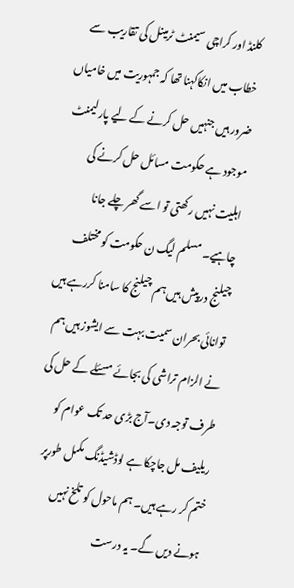کلنڈ اور کراچی سیمنٹ ٹرمینل کی تقاریب سے خطاب میں انکاکہنا تھا کہ جمہوریت میں خامیاں ضرور ہیں جنہیں حل کرنے کے لیے پارلیمنٹ موجود ہے حکومت مسائل حل کرنے کی اہلیت نہیں رکھتی تو اسے گھر چلے جانا چاہیے۔ مسلم لیگ ن حکومت کو مختلف چیلنج درپیش ہیں ہم چیلنج کا سامنا کررہے ہیں توانائی بحران سمیت بہت سے ایشوز ہیں ہم نے الزام تراشی کی بجائے مسئلے کے حل کی طرف توجہ دی۔آج بڑی حد تک عوام کو ریلیف مل جاچکا ہے لوڈشیڈنگ مکمل طورپر ختم کر رہے ہیں۔ ہم ماحول کو تلخ نہیں ہونے دیں گے۔ یہ درست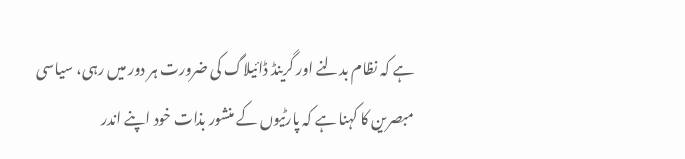ہے کہ نظام بدلنے اور گرینڈ ڈائیلاگ کی ضرورت ہر دور میں رہی، سیاسی مبصرین کا کہنا ہے کہ پارٹیوں کے منشور بذات خود اپنے اندر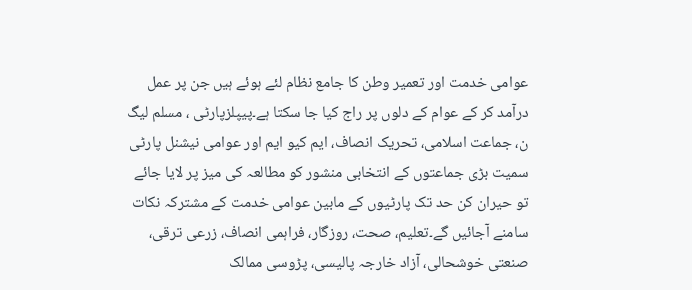عوامی خدمت اور تعمیر وطن کا جامع نظام لئے ہوئے ہیں جن پر عمل درآمد کر کے عوام کے دلوں پر راج کیا جا سکتا ہے۔پیپلزپارٹی ، مسلم لیگ ن، جماعت اسلامی، تحریک انصاف، ایم کیو ایم اور عوامی نیشنل پارٹی سمیت بڑی جماعتوں کے انتخابی منشور کو مطالعہ کی میز پر لایا جائے تو حیران کن حد تک پارٹیوں کے مابین عوامی خدمت کے مشترکہ نکات سامنے آجائیں گے۔تعلیم، صحت، روزگار، فراہمی انصاف، زرعی ترقی، صنعتی خوشحالی، آزاد خارجہ پالیسی، پڑوسی ممالک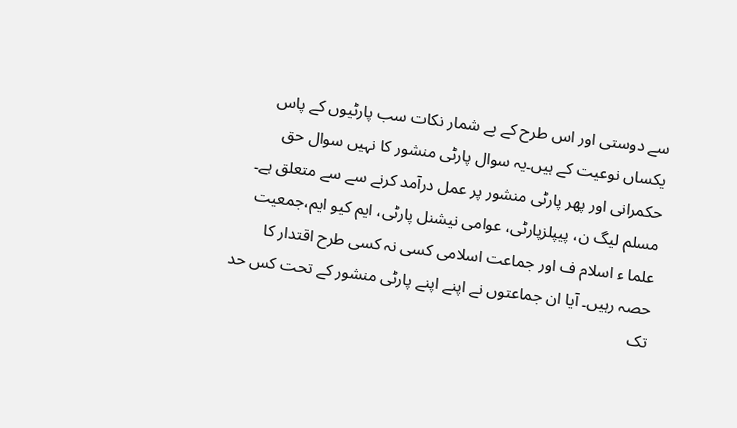سے دوستی اور اس طرح کے بے شمار نکات سب پارٹیوں کے پاس یکساں نوعیت کے ہیں۔یہ سوال پارٹی منشور کا نہیں سوال حق حکمرانی اور پھر پارٹی منشور پر عمل درآمد کرنے سے سے متعلق ہے۔ مسلم لیگ ن، پیپلزپارٹی، عوامی نیشنل پارٹی، ایم کیو ایم،جمعیت علما ء اسلام ف اور جماعت اسلامی کسی نہ کسی طرح اقتدار کا حصہ رہیں۔ آیا ان جماعتوں نے اپنے اپنے پارٹی منشور کے تحت کس حد تک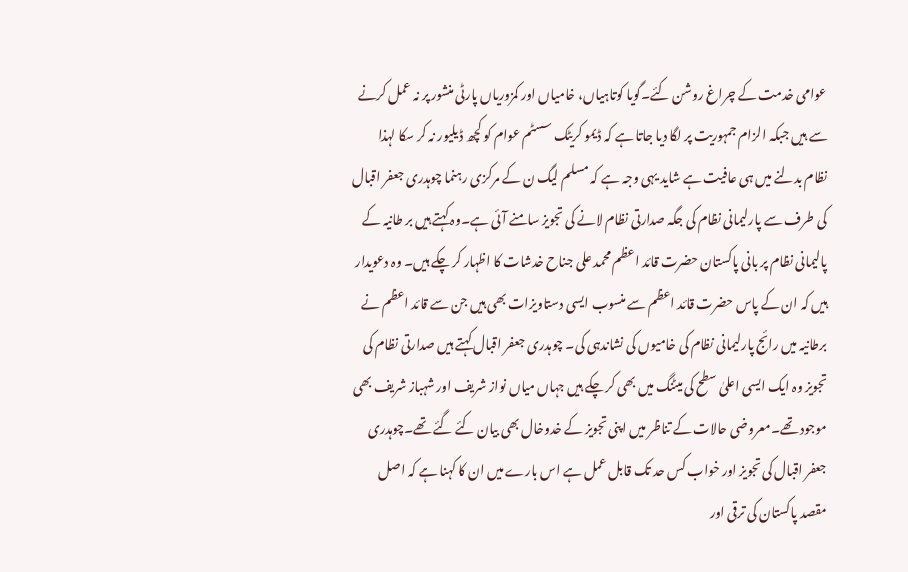عوامی خدمت کے چراغ روشن کئے۔گویا کوتاہیاں، خامیاں اور کمزوریاں پارٹی منشور پر نہ عمل کرنے سے ہیں جبکہ الزام جمہوریت پر لگا دیا جاتا ہے کہ ڈیمو کریٹک سسٹم عوام کو کچھ ڈیلیور نہ کر سکا لہذا نظام بدلنے میں ہی عافیت ہے شاید یہی وجہ ہے کہ مسلم لیگ ن کے مرکزی رہنما چوہدری جعفر اقبال کی طرف سے پارلیمانی نظام کی جگہ صدارتی نظام لانے کی تجویز سامنے آئی ہے۔وہ کہتے ہیں بر طانیہ کے پالیمانی نظام پر بانی پاکستان حضرت قائد اعظم محمد علی جناح خدشات کا اظہار کر چکے ہیں۔ وہ دعویدار ہیں کہ ان کے پاس حضرت قائد اعظم سے منسوب ایسی دستاویزات بھی ہیں جن سے قائد اعظم نے برطانیہ میں رائج پارلیمانی نظام کی خامیوں کی نشاندہی کی۔ چوہدری جعفر اقبال کہتے ہیں صدارتی نظام کی تجویز وہ ایک ایسی اعلیٰ سطح کی میٹنگ میں بھی کر چکے ہیں جہاں میاں نواز شریف اور شہباز شریف بھی موجود تھے۔معروضی حالات کے تناظر میں اپنی تجویز کے خدوخال بھی بیان کئے گئے تھے۔چوہدری جعفر اقبال کی تجویز اور خواب کس حد تک قابل عمل ہے اس بارے میں ان کا کہنا ہے کہ اصل مقصد پاکستان کی ترقی اور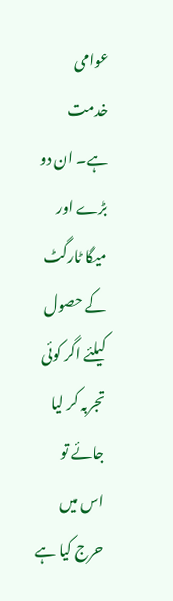عوامی خدمت ہے۔ ان دو بڑے اور میگا ٹارگٹ کے حصول کیلئے اگر کوئی تجربہ کر لیا جائے تو اس میں حرج کیا ہے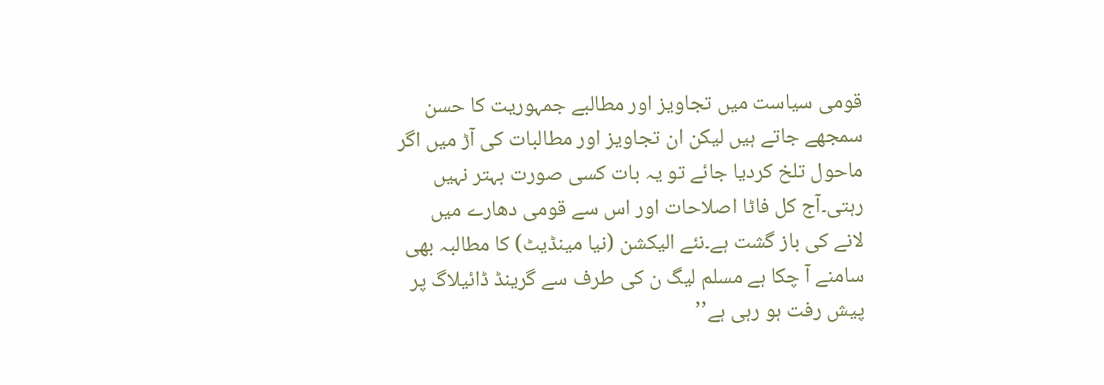قومی سیاست میں تجاویز اور مطالبے جمہوریت کا حسن سمجھے جاتے ہیں لیکن ان تجاویز اور مطالبات کی آڑ میں اگر ماحول تلخ کردیا جائے تو یہ بات کسی صورت بہتر نہیں رہتی۔آج کل فاٹا اصلاحات اور اس سے قومی دھارے میں لانے کی باز گشت ہے۔نئے الیکشن (نیا مینڈیٹ) کا مطالبہ بھی سامنے آ چکا ہے مسلم لیگ ن کی طرف سے گرینڈ ڈائیلاگ پر پیش رفت ہو رہی ہے’’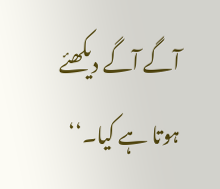آگے آگے دیکھئے ہوتا ہے کیا۔‘‘